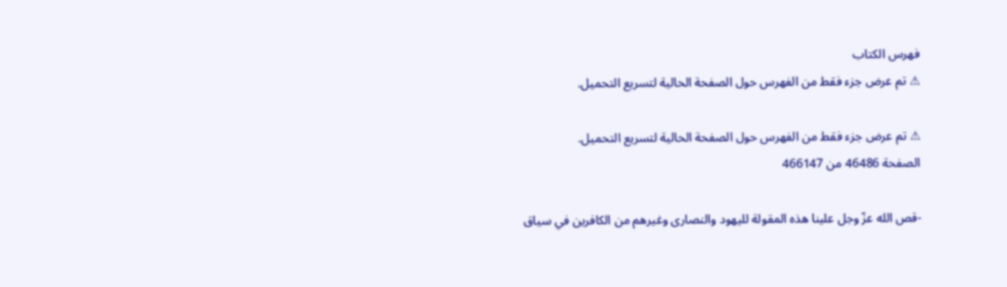فهرس الكتاب
⚠ تم عرض جزء فقط من الفهرس حول الصفحة الحالية لتسريع التحميل.

⚠ تم عرض جزء فقط من الفهرس حول الصفحة الحالية لتسريع التحميل.
الصفحة 46486 من 466147

-قص الله عزّ وجل علينا هذه المقولة لليهود والنصارى وغيرهم من الكافرين في سياق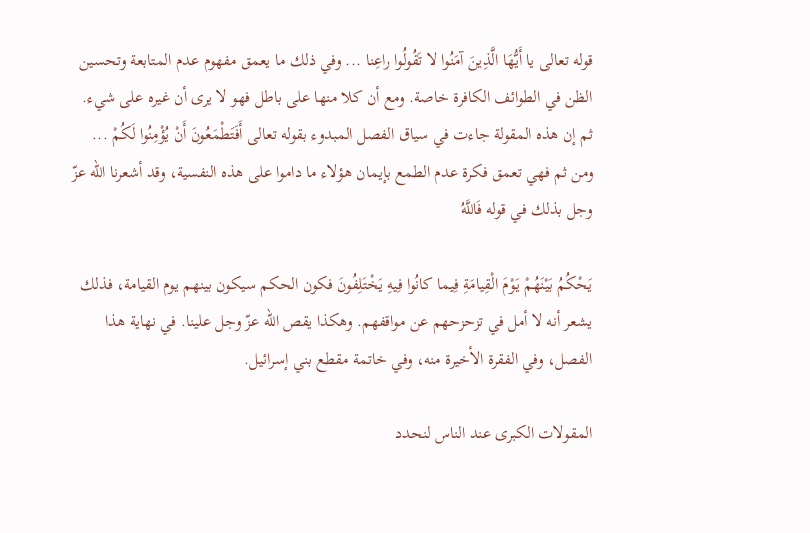قوله تعالى يا أَيُّهَا الَّذِينَ آمَنُوا لا تَقُولُوا راعِنا ... وفي ذلك ما يعمق مفهوم عدم المتابعة وتحسين الظن في الطوائف الكافرة خاصة. ومع أن كلا منها على باطل فهو لا يرى أن غيره على شيء. ثم إن هذه المقولة جاءت في سياق الفصل المبدوء بقوله تعالى أَفَتَطْمَعُونَ أَنْ يُؤْمِنُوا لَكُمْ ... ومن ثم فهي تعمق فكرة عدم الطمع بإيمان هؤلاء ما داموا على هذه النفسية، وقد أشعرنا الله عزّ وجل بذلك في قوله فَاللَّهُ

يَحْكُمُ بَيْنَهُمْ يَوْمَ الْقِيامَةِ فِيما كانُوا فِيهِ يَخْتَلِفُونَ فكون الحكم سيكون بينهم يوم القيامة، فذلك يشعر أنه لا أمل في تزحزحهم عن مواقفهم. وهكذا يقص الله عزّ وجل علينا. في نهاية هذا الفصل، وفي الفقرة الأخيرة منه، وفي خاتمة مقطع بني إسرائيل.

المقولات الكبرى عند الناس لنحدد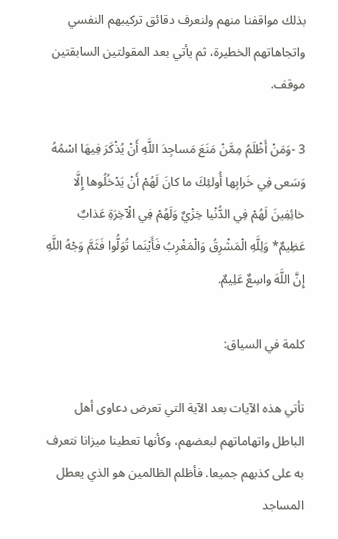بذلك مواقفنا منهم ولنعرف دقائق تركيبهم النفسي واتجاهاتهم الخطيرة، ثم يأتي بعد المقولتين السابقتين موقف.

3 -وَمَنْ أَظْلَمُ مِمَّنْ مَنَعَ مَساجِدَ اللَّهِ أَنْ يُذْكَرَ فِيهَا اسْمُهُ وَسَعى فِي خَرابِها أُولئِكَ ما كانَ لَهُمْ أَنْ يَدْخُلُوها إِلَّا خائِفِينَ لَهُمْ فِي الدُّنْيا خِزْيٌ وَلَهُمْ فِي الْآخِرَةِ عَذابٌ عَظِيمٌ* وَلِلَّهِ الْمَشْرِقُ وَالْمَغْرِبُ فَأَيْنَما تُوَلُّوا فَثَمَّ وَجْهُ اللَّهِ إِنَّ اللَّهَ واسِعٌ عَلِيمٌ.

كلمة في السياق:

تأتي هذه الآيات بعد الآية التي تعرض دعاوى أهل الباطل واتهاماتهم لبعضهم، وكأنها تعطينا ميزانا نتعرف به على كذبهم جميعا. فأظلم الظالمين هو الذي يعطل المساجد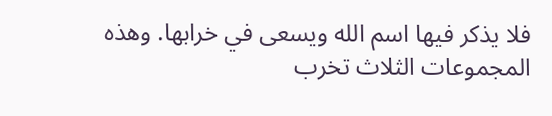فلا يذكر فيها اسم الله ويسعى في خرابها. وهذه المجموعات الثلاث تخرب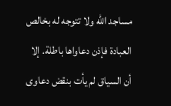مساجد الله ولا تتوجه له بخالص العبادة فإذن دعاواها باطلة. إلا أن السياق لم يأت بنقض دعاوى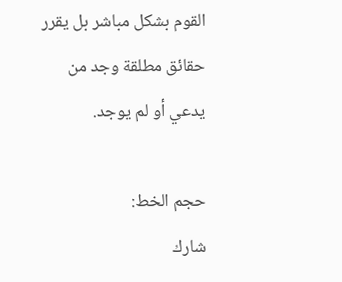القوم بشكل مباشر بل يقرر حقائق مطلقة وجد من يدعي أو لم يوجد.

حجم الخط:
شارك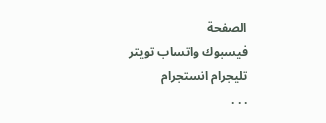الصفحة
فيسبوك واتساب تويتر تليجرام انستجرام
. . .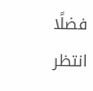فضلًا انتظر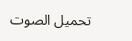تحميل الصوت